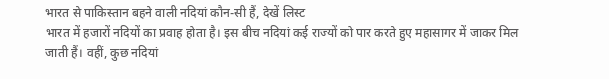भारत से पाकिस्तान बहने वाली नदियां कौन-सी हैं, देखें लिस्ट
भारत में हजारों नदियों का प्रवाह होता है। इस बीच नदियां कई राज्यों को पार करते हुए महासागर में जाकर मिल जाती हैं। वहीं, कुछ नदियां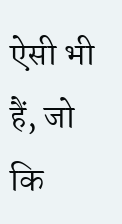ऐसी भी हैं, जो कि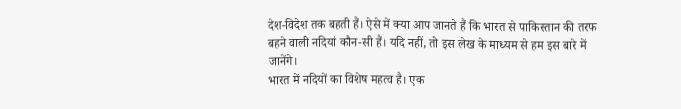देश-विदेश तक बहती हैं। ऐसे में क्या आप जानते हैं कि भारत से पाकिस्तान की तरफ बहने वाली नदियां कौन-सी हैं। यदि नहीं, तो इस लेख के माध्यम से हम इस बारे में जानेंगे।
भारत में नदियों का विशेष महत्व है। एक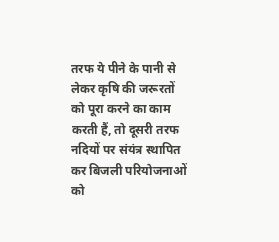तरफ ये पीने के पानी से लेकर कृषि की जरूरतों को पूरा करने का काम करती हैं, तो दूसरी तरफ नदियों पर संयंत्र स्थापित कर बिजली परियोजनाओं को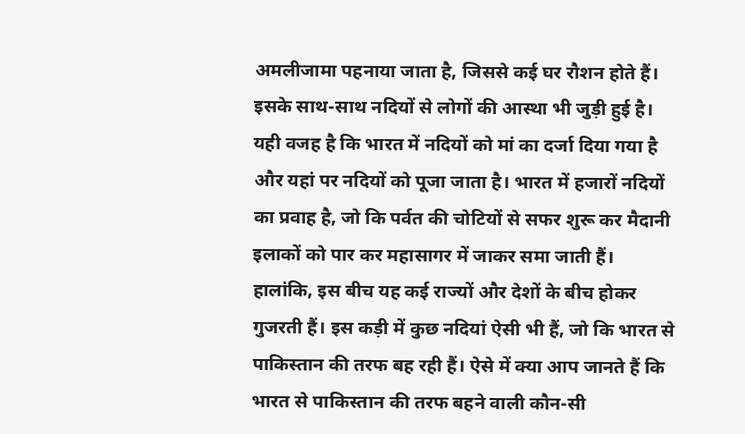अमलीजामा पहनाया जाता है, जिससे कई घर रौशन होते हैं।
इसके साथ-साथ नदियों से लोगों की आस्था भी जुड़ी हुई है। यही वजह है कि भारत में नदियों को मां का दर्जा दिया गया है और यहां पर नदियों को पूजा जाता है। भारत में हजारों नदियों का प्रवाह है, जो कि पर्वत की चोटियों से सफर शुरू कर मैदानी इलाकों को पार कर महासागर में जाकर समा जाती हैं।
हालांकि, इस बीच यह कई राज्यों और देशों के बीच होकर गुजरती हैं। इस कड़ी में कुछ नदियां ऐसी भी हैं, जो कि भारत से पाकिस्तान की तरफ बह रही हैं। ऐसे में क्या आप जानते हैं कि भारत से पाकिस्तान की तरफ बहने वाली कौन-सी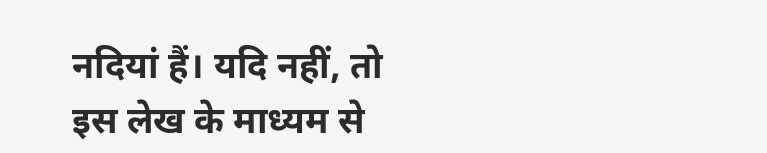नदियां हैं। यदि नहीं, तो इस लेख के माध्यम से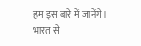हम इस बारे में जानेंगे।
भारत से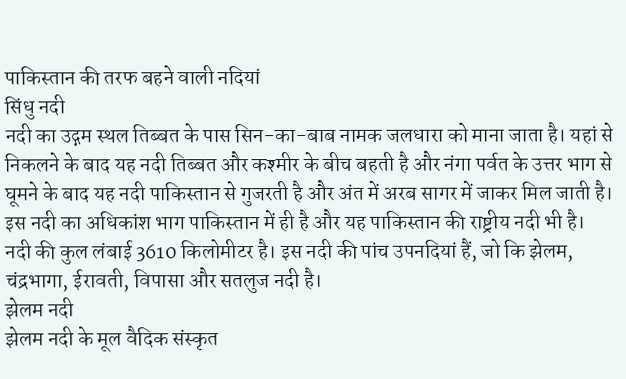पाकिस्तान की तरफ बहने वाली नदियां
सिंधु नदी
नदी का उद्गम स्थल तिब्बत के पास सिन-का-बाब नामक जलधारा को माना जाता है। यहां से निकलने के बाद यह नदी तिब्बत और कश्मीर के बीच बहती है और नंगा पर्वत के उत्तर भाग से घूमने के बाद यह नदी पाकिस्तान से गुजरती है और अंत में अरब सागर में जाकर मिल जाती है।
इस नदी का अधिकांश भाग पाकिस्तान में ही है और यह पाकिस्तान की राष्ट्रीय नदी भी है। नदी की कुल लंबाई 3610 किलोमीटर है। इस नदी की पांच उपनदियां हैं, जो कि झेलम, चंद्रभागा, ईरावती, विपासा और सतलुज नदी है।
झेलम नदी
झेलम नदी के मूल वैदिक संस्कृत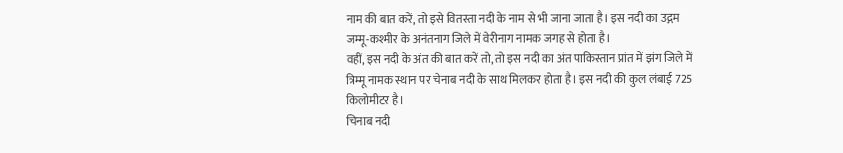नाम की बात करें, तो इसे वितस्ता नदी के नाम से भी जाना जाता है। इस नदी का उद्गम जम्मू-कश्मीर के अनंतनाग जिले में वेरीनाग नामक जगह से होता है।
वहीं, इस नदी के अंत की बात करें तो, तो इस नदी का अंत पाकिस्तान प्रांत में झंग जिले में त्रिम्मू नामक स्थान पर चेनाब नदी के साथ मिलकर होता है। इस नदी की कुल लंबाई 725 किलोमीटर है।
चिनाब नदी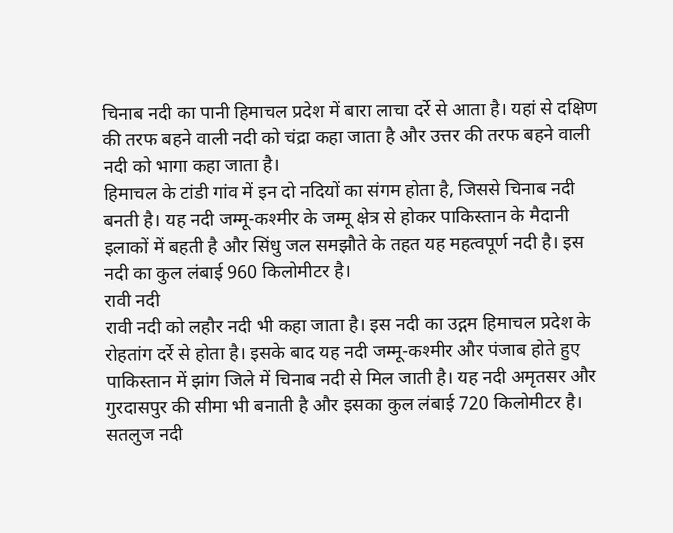चिनाब नदी का पानी हिमाचल प्रदेश में बारा लाचा दर्रे से आता है। यहां से दक्षिण की तरफ बहने वाली नदी को चंद्रा कहा जाता है और उत्तर की तरफ बहने वाली नदी को भागा कहा जाता है।
हिमाचल के टांडी गांव में इन दो नदियों का संगम होता है, जिससे चिनाब नदी बनती है। यह नदी जम्मू-कश्मीर के जम्मू क्षेत्र से होकर पाकिस्तान के मैदानी इलाकों में बहती है और सिंधु जल समझौते के तहत यह महत्वपूर्ण नदी है। इस नदी का कुल लंबाई 960 किलोमीटर है।
रावी नदी
रावी नदी को लहौर नदी भी कहा जाता है। इस नदी का उद्गम हिमाचल प्रदेश के रोहतांग दर्रे से होता है। इसके बाद यह नदी जम्मू-कश्मीर और पंजाब होते हुए पाकिस्तान में झांग जिले में चिनाब नदी से मिल जाती है। यह नदी अमृतसर और गुरदासपुर की सीमा भी बनाती है और इसका कुल लंबाई 720 किलोमीटर है।
सतलुज नदी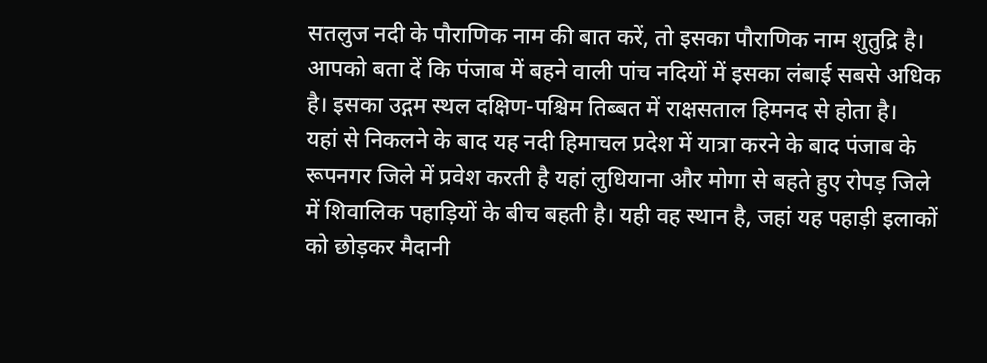सतलुज नदी के पौराणिक नाम की बात करें, तो इसका पौराणिक नाम शुतुद्रि है। आपको बता दें कि पंजाब में बहने वाली पांच नदियों में इसका लंबाई सबसे अधिक है। इसका उद्गम स्थल दक्षिण-पश्चिम तिब्बत में राक्षसताल हिमनद से होता है।
यहां से निकलने के बाद यह नदी हिमाचल प्रदेश में यात्रा करने के बाद पंजाब के रूपनगर जिले में प्रवेश करती है यहां लुधियाना और मोगा से बहते हुए रोपड़ जिले में शिवालिक पहाड़ियों के बीच बहती है। यही वह स्थान है, जहां यह पहाड़ी इलाकों को छोड़कर मैदानी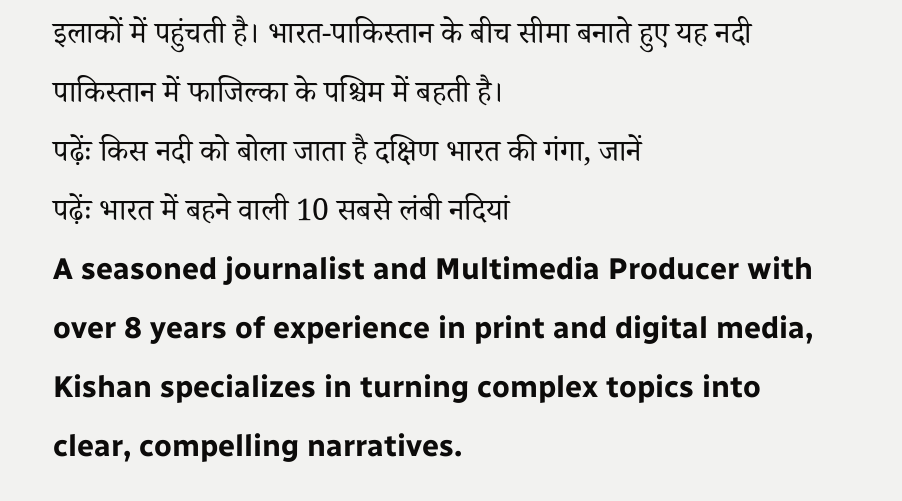इलाकों में पहुंचती है। भारत-पाकिस्तान के बीच सीमा बनाते हुए यह नदी पाकिस्तान में फाजिल्का के पश्चिम में बहती है।
पढ़ेंः किस नदी को बोला जाता है दक्षिण भारत की गंगा, जानें
पढ़ेंः भारत में बहने वाली 10 सबसे लंबी नदियां
A seasoned journalist and Multimedia Producer with over 8 years of experience in print and digital media, Kishan specializes in turning complex topics into clear, compelling narratives.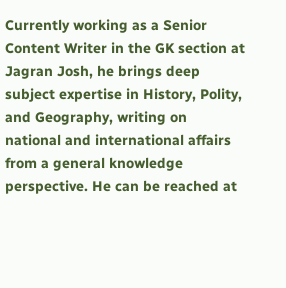Currently working as a Senior Content Writer in the GK section at Jagran Josh, he brings deep subject expertise in History, Polity, and Geography, writing on national and international affairs from a general knowledge perspective. He can be reached at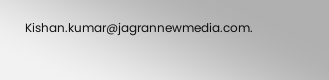Kishan.kumar@jagrannewmedia.com.